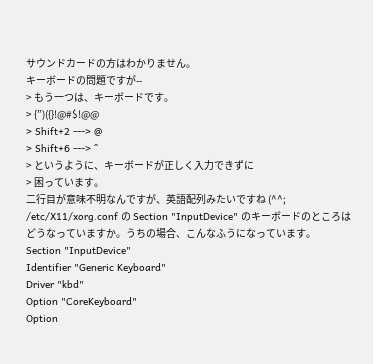サウンドカードの方はわかりません。
キーボードの問題ですが--
> もう一つは、キーボードです。
> {”)({}!@#$!@@
> Shift+2 ---> @
> Shift+6 ---> ^
> というように、キーボードが正しく入力できずに
> 困っています。
二行目が意味不明なんですが、英語配列みたいですね (^^;
/etc/X11/xorg.conf の Section "InputDevice" のキーボードのところは
どうなっていますか。うちの場合、こんなふうになっています。
Section "InputDevice"
Identifier "Generic Keyboard"
Driver "kbd"
Option "CoreKeyboard"
Option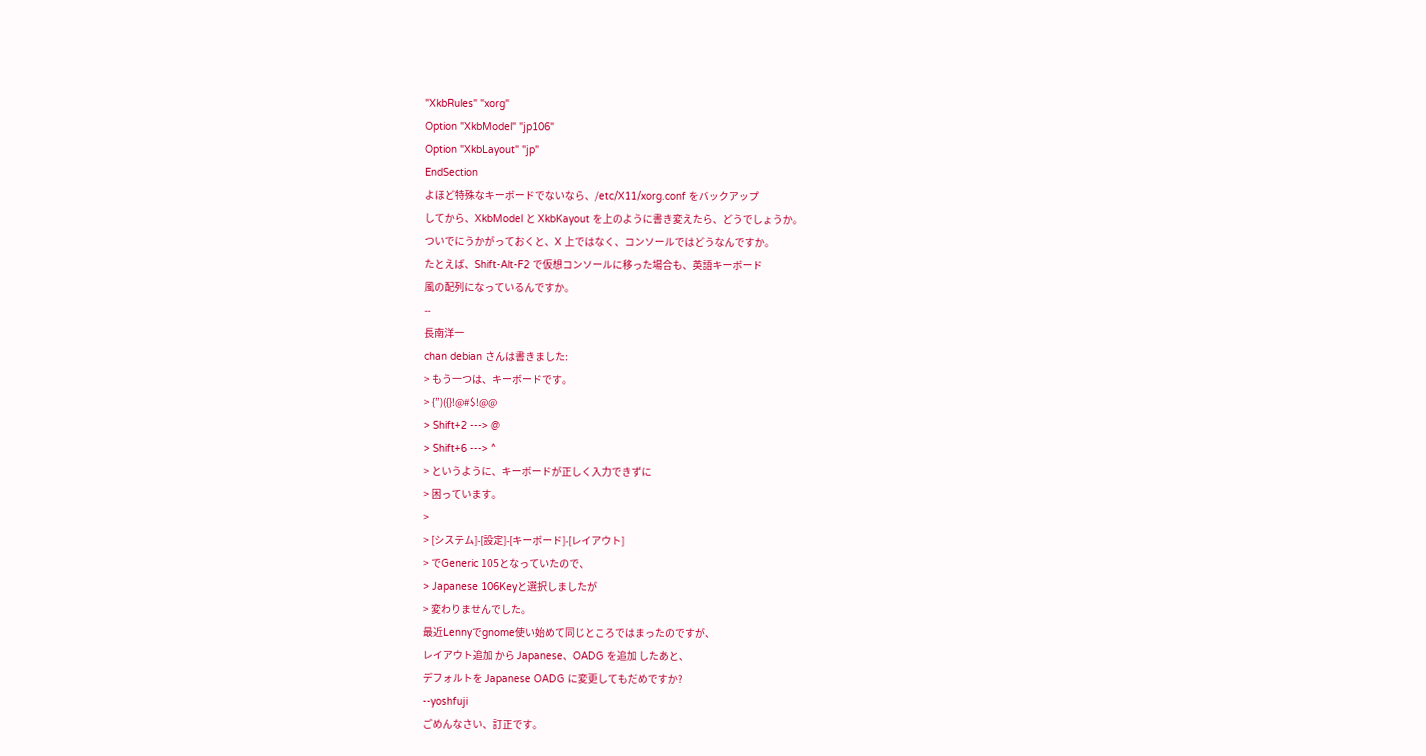"XkbRules" "xorg"
Option "XkbModel" "jp106"
Option "XkbLayout" "jp"
EndSection
よほど特殊なキーボードでないなら、/etc/X11/xorg.conf をバックアップ
してから、XkbModel と XkbKayout を上のように書き変えたら、どうでしょうか。
ついでにうかがっておくと、X 上ではなく、コンソールではどうなんですか。
たとえば、Shift-Alt-F2 で仮想コンソールに移った場合も、英語キーボード
風の配列になっているんですか。
--
長南洋一
chan debian さんは書きました:
> もう一つは、キーボードです。
> {”)({}!@#$!@@
> Shift+2 ---> @
> Shift+6 ---> ^
> というように、キーボードが正しく入力できずに
> 困っています。
>
> [システム]-[設定]-[キーボード]-[レイアウト]
> でGeneric 105となっていたので、
> Japanese 106Keyと選択しましたが
> 変わりませんでした。
最近Lennyでgnome使い始めて同じところではまったのですが、
レイアウト追加 から Japanese、OADG を追加 したあと、
デフォルトを Japanese OADG に変更してもだめですか?
--yoshfuji
ごめんなさい、訂正です。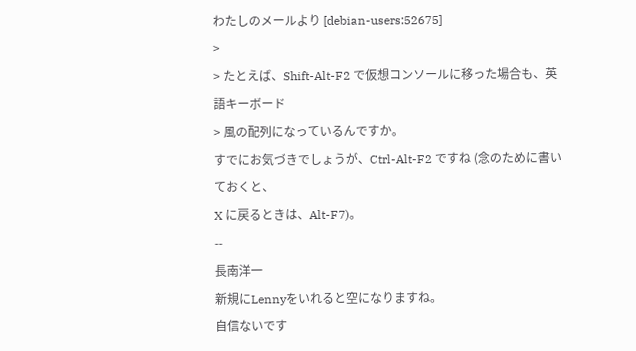わたしのメールより [debian-users:52675]
>
> たとえば、Shift-Alt-F2 で仮想コンソールに移った場合も、英語キーボード
> 風の配列になっているんですか。
すでにお気づきでしょうが、Ctrl-Alt-F2 ですね (念のために書いておくと、
X に戻るときは、Alt-F7)。
--
長南洋一
新規にLennyをいれると空になりますね。
自信ないです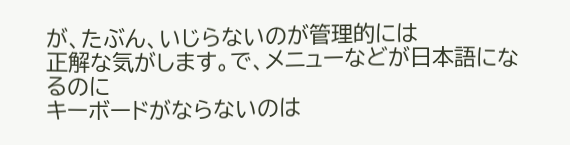が、たぶん、いじらないのが管理的には
正解な気がします。で、メニューなどが日本語になるのに
キーボードがならないのは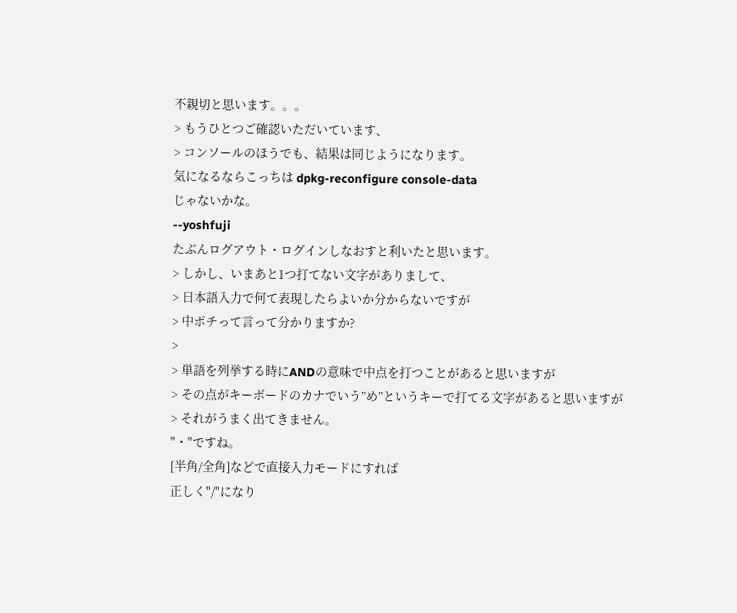不親切と思います。。。
> もうひとつご確認いただいています、
> コンソールのほうでも、結果は同じようになります。
気になるならこっちは dpkg-reconfigure console-data
じゃないかな。
--yoshfuji
たぶんログアウト・ログインしなおすと利いたと思います。
> しかし、いまあと1つ打てない文字がありまして、
> 日本語入力で何て表現したらよいか分からないですが
> 中ポチって言って分かりますか?
>
> 単語を列挙する時にANDの意味で中点を打つことがあると思いますが
> その点がキーボードのカナでいう”め”というキーで打てる文字があると思いますが
> それがうまく出てきません。
"・"ですね。
[半角/全角]などで直接入力モードにすれば
正しく"/"になり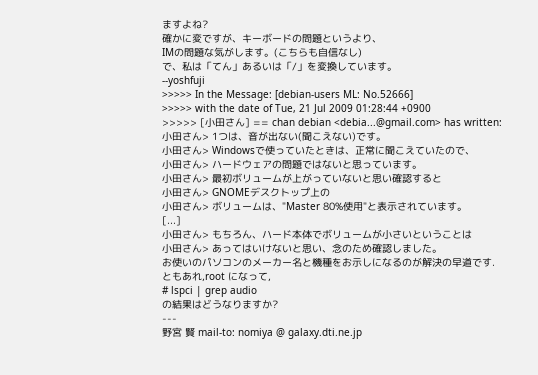ますよね?
確かに変ですが、キーボードの問題というより、
IMの問題な気がします。(こちらも自信なし)
で、私は「てん」あるいは「/」を変換しています。
--yoshfuji
>>>>> In the Message: [debian-users ML: No.52666]
>>>>> with the date of Tue, 21 Jul 2009 01:28:44 +0900
>>>>> [小田さん] == chan debian <debia...@gmail.com> has written:
小田さん> 1つは、音が出ない(聞こえない)です。
小田さん> Windowsで使っていたときは、正常に聞こえていたので、
小田さん> ハードウェアの問題ではないと思っています。
小田さん> 最初ボリュームが上がっていないと思い確認すると
小田さん> GNOMEデスクトップ上の
小田さん> ボリュームは、"Master 80%使用"と表示されています。
[...]
小田さん> もちろん、ハード本体でボリュームが小さいということは
小田さん> あってはいけないと思い、念のため確認しました。
お使いのパソコンのメーカー名と機種をお示しになるのが解決の早道です.
ともあれ,root になって,
# lspci | grep audio
の結果はどうなりますか?
---
野宮 賢 mail-to: nomiya @ galaxy.dti.ne.jp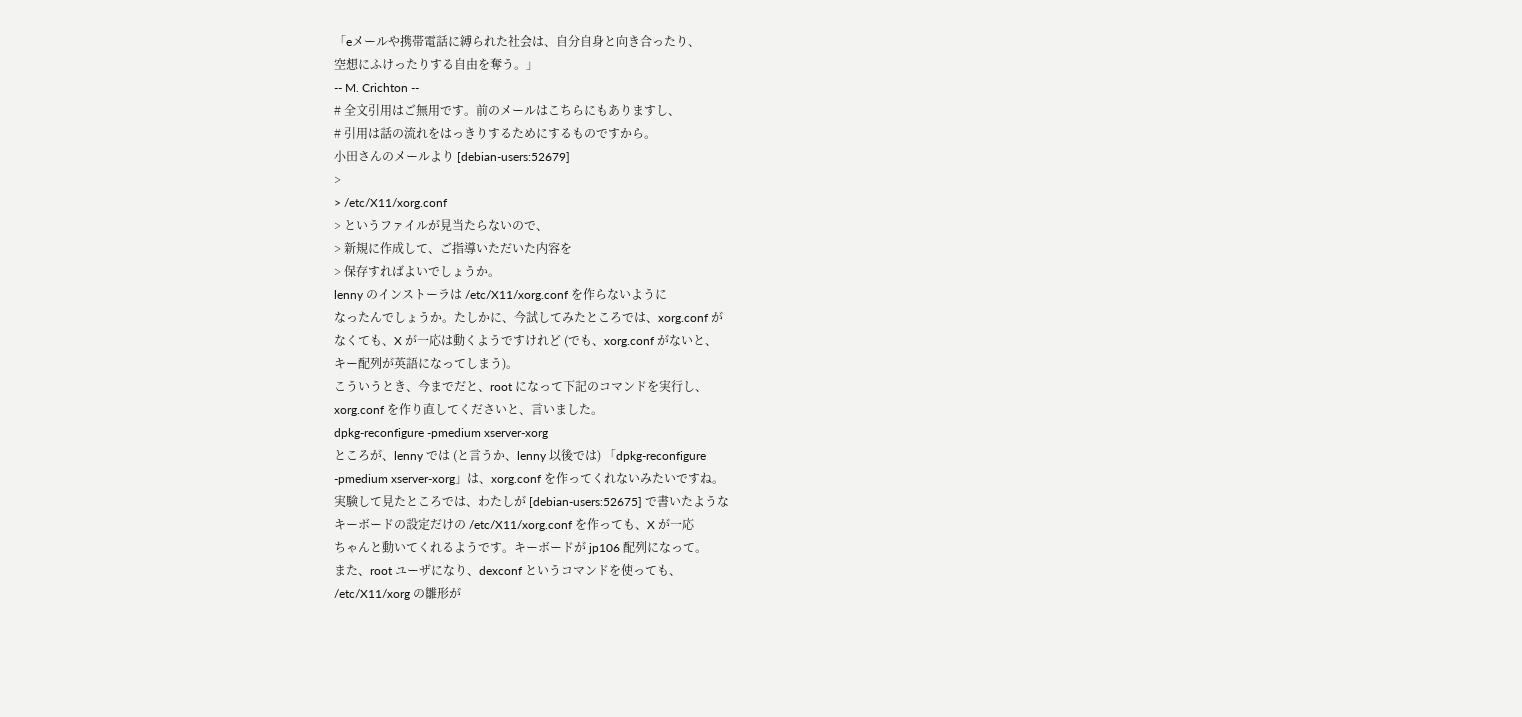「eメールや携帯電話に縛られた社会は、自分自身と向き合ったり、
空想にふけったりする自由を奪う。」
-- M. Crichton --
# 全文引用はご無用です。前のメールはこちらにもありますし、
# 引用は話の流れをはっきりするためにするものですから。
小田さんのメールより [debian-users:52679]
>
> /etc/X11/xorg.conf
> というファイルが見当たらないので、
> 新規に作成して、ご指導いただいた内容を
> 保存すればよいでしょうか。
lenny のインストーラは /etc/X11/xorg.conf を作らないように
なったんでしょうか。たしかに、今試してみたところでは、xorg.conf が
なくても、X が一応は動くようですけれど (でも、xorg.conf がないと、
キー配列が英語になってしまう)。
こういうとき、今までだと、root になって下記のコマンドを実行し、
xorg.conf を作り直してくださいと、言いました。
dpkg-reconfigure -pmedium xserver-xorg
ところが、lenny では (と言うか、lenny 以後では) 「dpkg-reconfigure
-pmedium xserver-xorg」は、xorg.conf を作ってくれないみたいですね。
実験して見たところでは、わたしが [debian-users:52675] で書いたような
キーボードの設定だけの /etc/X11/xorg.conf を作っても、X が一応
ちゃんと動いてくれるようです。キーボードが jp106 配列になって。
また、root ユーザになり、dexconf というコマンドを使っても、
/etc/X11/xorg の雛形が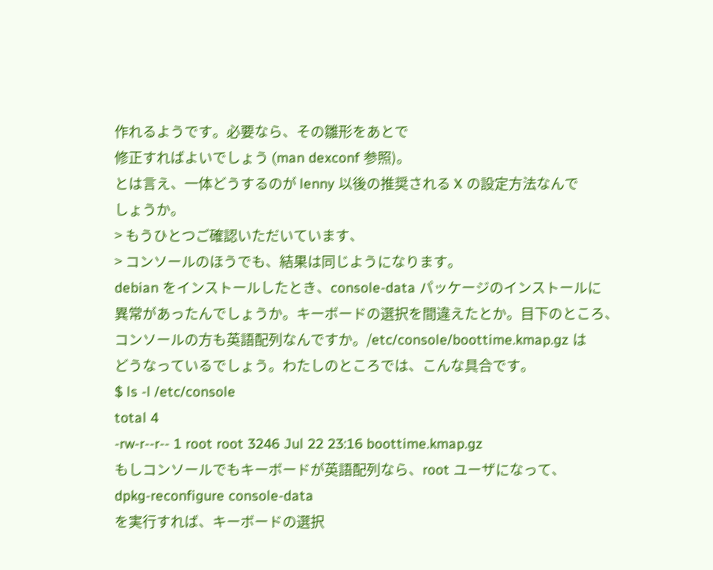作れるようです。必要なら、その雛形をあとで
修正すればよいでしょう (man dexconf 参照)。
とは言え、一体どうするのが lenny 以後の推奨される X の設定方法なんで
しょうか。
> もうひとつご確認いただいています、
> コンソールのほうでも、結果は同じようになります。
debian をインストールしたとき、console-data パッケージのインストールに
異常があったんでしょうか。キーボードの選択を間違えたとか。目下のところ、
コンソールの方も英語配列なんですか。/etc/console/boottime.kmap.gz は
どうなっているでしょう。わたしのところでは、こんな具合です。
$ ls -l /etc/console
total 4
-rw-r--r-- 1 root root 3246 Jul 22 23:16 boottime.kmap.gz
もしコンソールでもキーボードが英語配列なら、root ユーザになって、
dpkg-reconfigure console-data
を実行すれば、キーボードの選択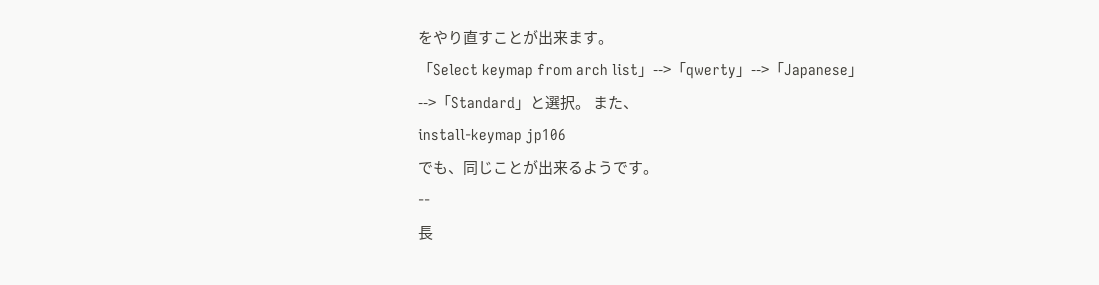をやり直すことが出来ます。
「Select keymap from arch list」-->「qwerty」-->「Japanese」
-->「Standard」と選択。 また、
install-keymap jp106
でも、同じことが出来るようです。
--
長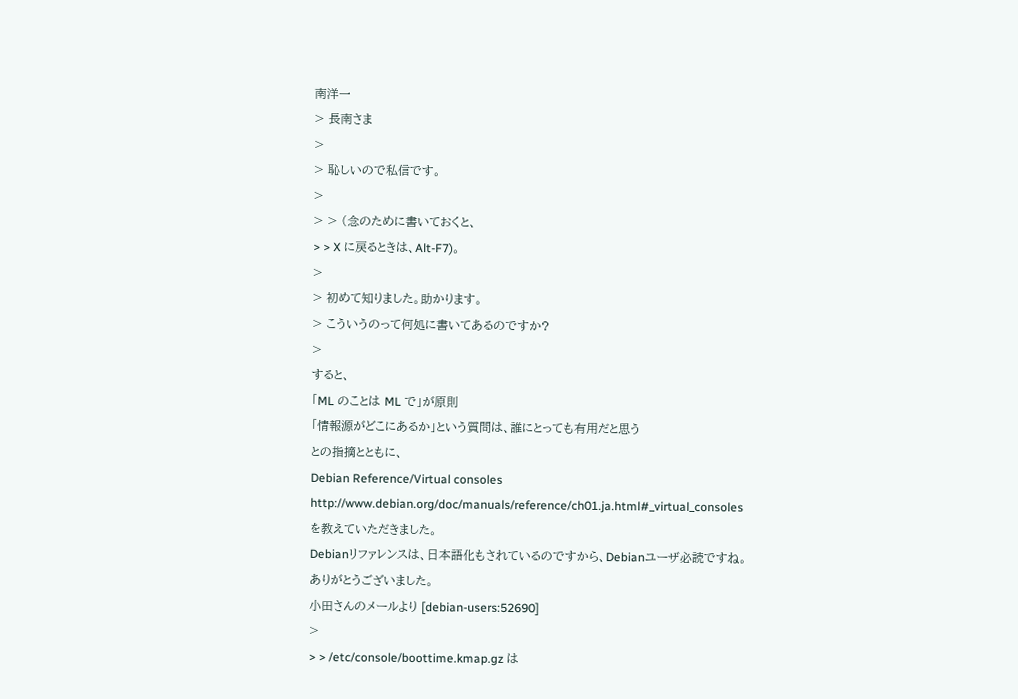南洋一
> 長南さま
>
> 恥しいので私信です。
>
> > (念のために書いておくと、
> > X に戻るときは、Alt-F7)。
>
> 初めて知りました。助かります。
> こういうのって何処に書いてあるのですか?
>
すると、
「ML のことは ML で」が原則
「情報源がどこにあるか」という質問は、誰にとっても有用だと思う
との指摘とともに、
Debian Reference/Virtual consoles
http://www.debian.org/doc/manuals/reference/ch01.ja.html#_virtual_consoles
を教えていただきました。
Debianリファレンスは、日本語化もされているのですから、Debianユーザ必読ですね。
ありがとうございました。
小田さんのメールより [debian-users:52690]
>
> > /etc/console/boottime.kmap.gz は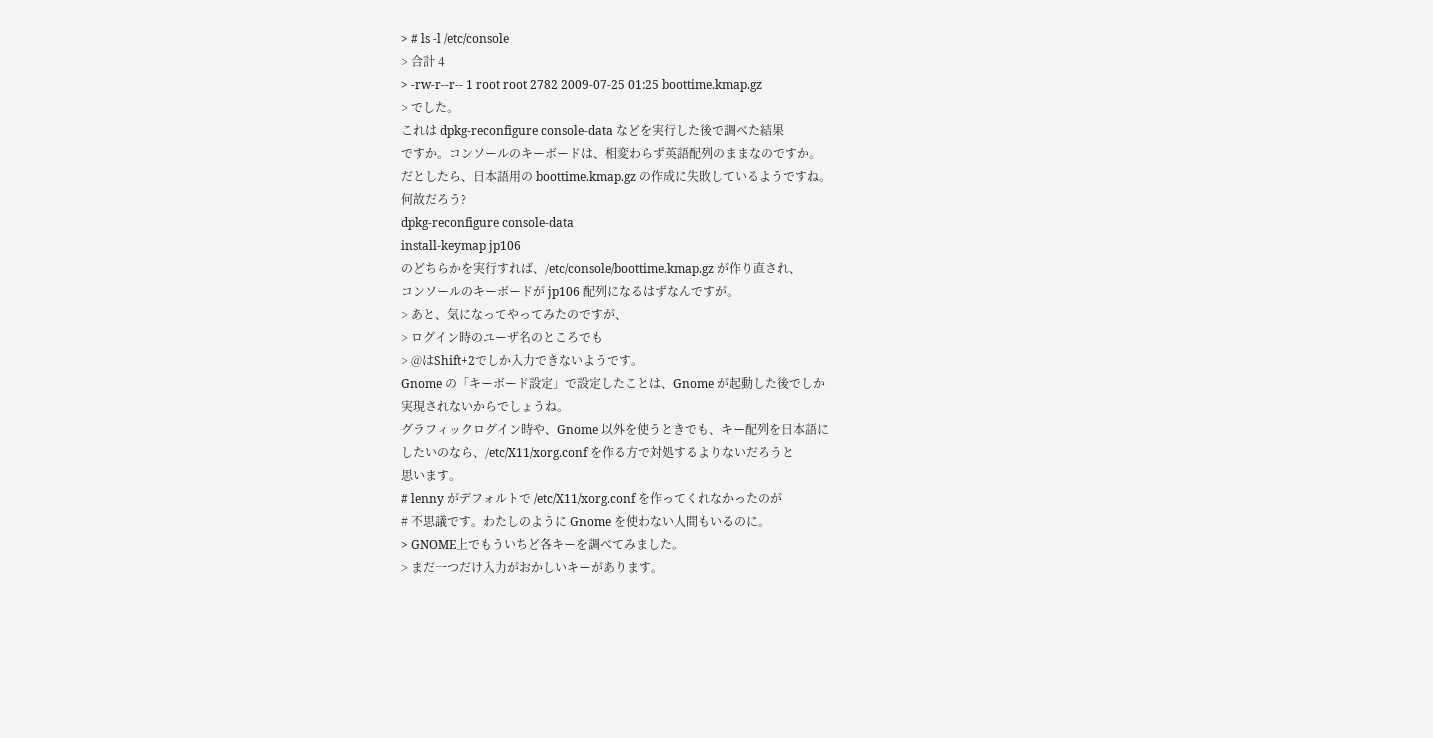> # ls -l /etc/console
> 合計 4
> -rw-r--r-- 1 root root 2782 2009-07-25 01:25 boottime.kmap.gz
> でした。
これは dpkg-reconfigure console-data などを実行した後で調べた結果
ですか。コンソールのキーボードは、相変わらず英語配列のままなのですか。
だとしたら、日本語用の boottime.kmap.gz の作成に失敗しているようですね。
何故だろう?
dpkg-reconfigure console-data
install-keymap jp106
のどちらかを実行すれば、/etc/console/boottime.kmap.gz が作り直され、
コンソールのキーボードが jp106 配列になるはずなんですが。
> あと、気になってやってみたのですが、
> ログイン時のユーザ名のところでも
> @はShift+2でしか入力できないようです。
Gnome の「キーボード設定」で設定したことは、Gnome が起動した後でしか
実現されないからでしょうね。
グラフィックログイン時や、Gnome 以外を使うときでも、キー配列を日本語に
したいのなら、/etc/X11/xorg.conf を作る方で対処するよりないだろうと
思います。
# lenny がデフォルトで /etc/X11/xorg.conf を作ってくれなかったのが
# 不思議です。わたしのように Gnome を使わない人間もいるのに。
> GNOME上でもういちど各キーを調べてみました。
> まだ一つだけ入力がおかしいキーがあります。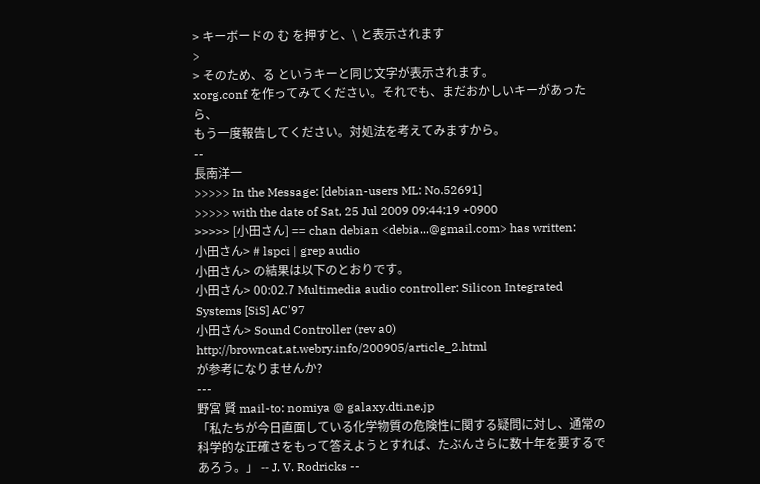> キーボードの む を押すと、\ と表示されます
>
> そのため、る というキーと同じ文字が表示されます。
xorg.conf を作ってみてください。それでも、まだおかしいキーがあったら、
もう一度報告してください。対処法を考えてみますから。
--
長南洋一
>>>>> In the Message: [debian-users ML: No.52691]
>>>>> with the date of Sat, 25 Jul 2009 09:44:19 +0900
>>>>> [小田さん] == chan debian <debia...@gmail.com> has written:
小田さん> # lspci | grep audio
小田さん> の結果は以下のとおりです。
小田さん> 00:02.7 Multimedia audio controller: Silicon Integrated Systems [SiS] AC'97
小田さん> Sound Controller (rev a0)
http://browncat.at.webry.info/200905/article_2.html
が参考になりませんか?
---
野宮 賢 mail-to: nomiya @ galaxy.dti.ne.jp
「私たちが今日直面している化学物質の危険性に関する疑問に対し、通常の
科学的な正確さをもって答えようとすれば、たぶんさらに数十年を要するで
あろう。」 -- J. V. Rodricks --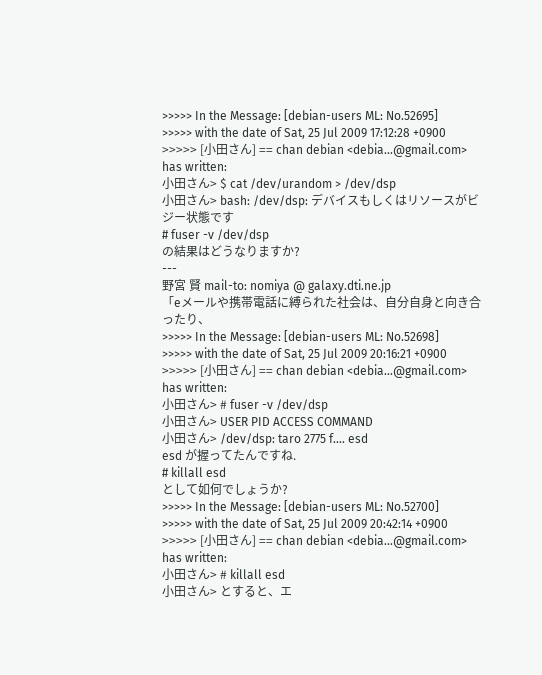>>>>> In the Message: [debian-users ML: No.52695]
>>>>> with the date of Sat, 25 Jul 2009 17:12:28 +0900
>>>>> [小田さん] == chan debian <debia...@gmail.com> has written:
小田さん> $ cat /dev/urandom > /dev/dsp
小田さん> bash: /dev/dsp: デバイスもしくはリソースがビジー状態です
# fuser -v /dev/dsp
の結果はどうなりますか?
---
野宮 賢 mail-to: nomiya @ galaxy.dti.ne.jp
「eメールや携帯電話に縛られた社会は、自分自身と向き合ったり、
>>>>> In the Message: [debian-users ML: No.52698]
>>>>> with the date of Sat, 25 Jul 2009 20:16:21 +0900
>>>>> [小田さん] == chan debian <debia...@gmail.com> has written:
小田さん> # fuser -v /dev/dsp
小田さん> USER PID ACCESS COMMAND
小田さん> /dev/dsp: taro 2775 f.... esd
esd が握ってたんですね.
# killall esd
として如何でしょうか?
>>>>> In the Message: [debian-users ML: No.52700]
>>>>> with the date of Sat, 25 Jul 2009 20:42:14 +0900
>>>>> [小田さん] == chan debian <debia...@gmail.com> has written:
小田さん> # killall esd
小田さん> とすると、エ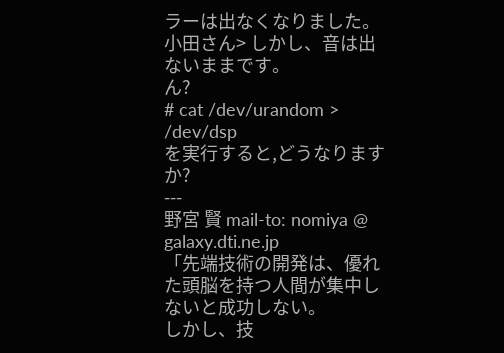ラーは出なくなりました。
小田さん> しかし、音は出ないままです。
ん?
# cat /dev/urandom > /dev/dsp
を実行すると,どうなりますか?
---
野宮 賢 mail-to: nomiya @ galaxy.dti.ne.jp
「先端技術の開発は、優れた頭脳を持つ人間が集中しないと成功しない。
しかし、技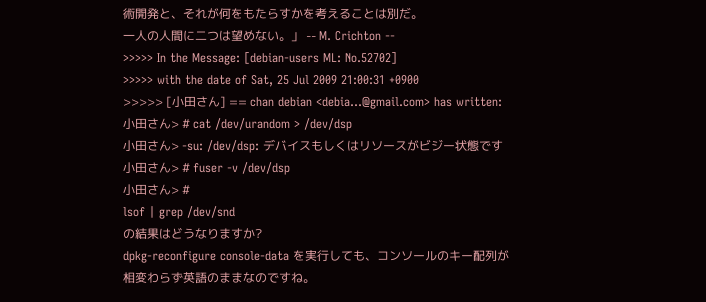術開発と、それが何をもたらすかを考えることは別だ。
一人の人間に二つは望めない。」 -- M. Crichton --
>>>>> In the Message: [debian-users ML: No.52702]
>>>>> with the date of Sat, 25 Jul 2009 21:00:31 +0900
>>>>> [小田さん] == chan debian <debia...@gmail.com> has written:
小田さん> # cat /dev/urandom > /dev/dsp
小田さん> -su: /dev/dsp: デバイスもしくはリソースがビジー状態です
小田さん> # fuser -v /dev/dsp
小田さん> #
lsof | grep /dev/snd
の結果はどうなりますか?
dpkg-reconfigure console-data を実行しても、コンソールのキー配列が
相変わらず英語のままなのですね。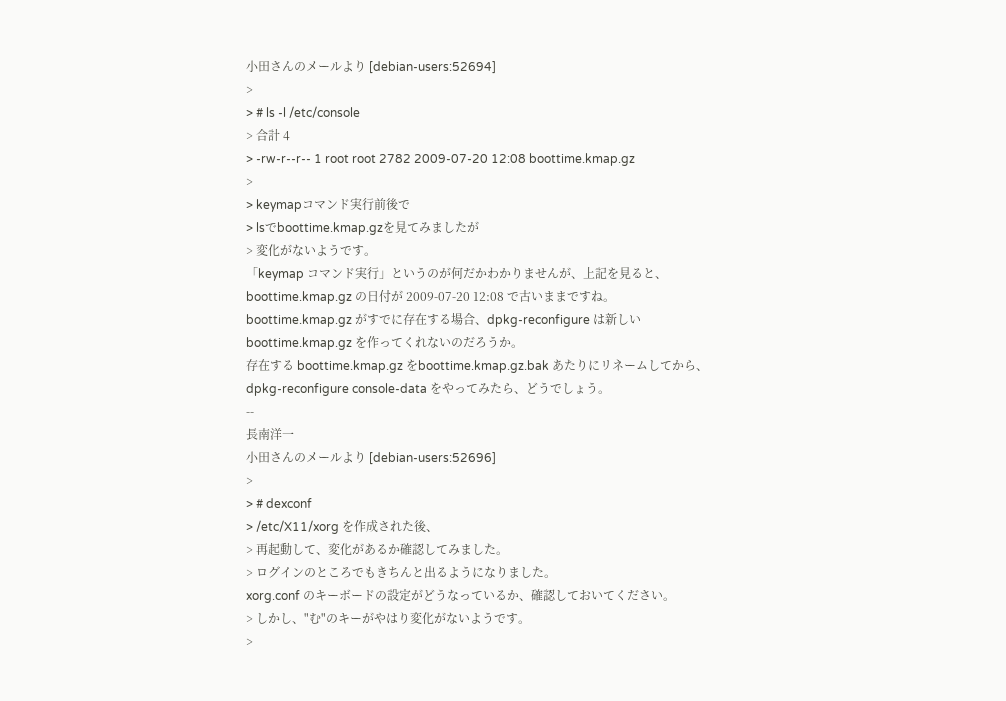小田さんのメールより [debian-users:52694]
>
> # ls -l /etc/console
> 合計 4
> -rw-r--r-- 1 root root 2782 2009-07-20 12:08 boottime.kmap.gz
>
> keymapコマンド実行前後で
> lsでboottime.kmap.gzを見てみましたが
> 変化がないようです。
「keymap コマンド実行」というのが何だかわかりませんが、上記を見ると、
boottime.kmap.gz の日付が 2009-07-20 12:08 で古いままですね。
boottime.kmap.gz がすでに存在する場合、dpkg-reconfigure は新しい
boottime.kmap.gz を作ってくれないのだろうか。
存在する boottime.kmap.gz をboottime.kmap.gz.bak あたりにリネームしてから、
dpkg-reconfigure console-data をやってみたら、どうでしょう。
--
長南洋一
小田さんのメールより [debian-users:52696]
>
> # dexconf
> /etc/X11/xorg を作成された後、
> 再起動して、変化があるか確認してみました。
> ログインのところでもきちんと出るようになりました。
xorg.conf のキーボードの設定がどうなっているか、確認しておいてください。
> しかし、"む"のキーがやはり変化がないようです。
>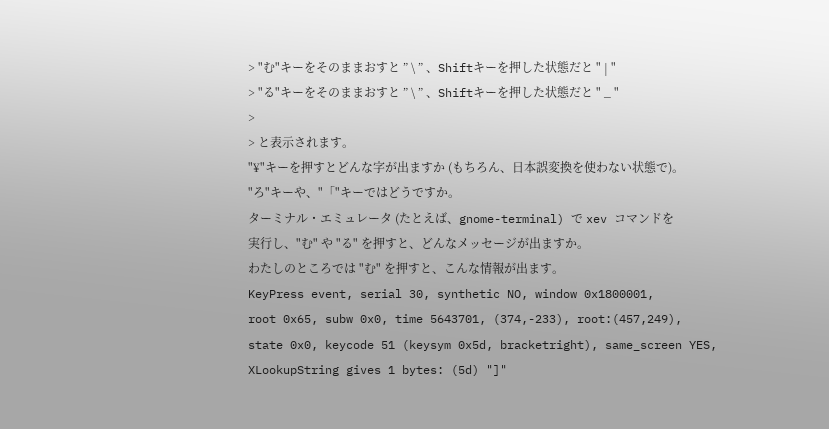> "む"キーをそのままおすと ” \ ” 、Shiftキーを押した状態だと " | "
> "る"キーをそのままおすと ” \ ” 、Shiftキーを押した状態だと " _ "
>
> と表示されます。
"¥"キーを押すとどんな字が出ますか (もちろん、日本誤変換を使わない状態で)。
"ろ"キーや、"「"キーではどうですか。
ターミナル・エミュレータ (たとえば、gnome-terminal) で xev コマンドを
実行し、"む" や "る" を押すと、どんなメッセージが出ますか。
わたしのところでは "む" を押すと、こんな情報が出ます。
KeyPress event, serial 30, synthetic NO, window 0x1800001,
root 0x65, subw 0x0, time 5643701, (374,-233), root:(457,249),
state 0x0, keycode 51 (keysym 0x5d, bracketright), same_screen YES,
XLookupString gives 1 bytes: (5d) "]"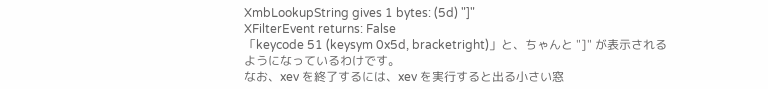XmbLookupString gives 1 bytes: (5d) "]"
XFilterEvent returns: False
「keycode 51 (keysym 0x5d, bracketright)」と、ちゃんと "]" が表示される
ようになっているわけです。
なお、xev を終了するには、xev を実行すると出る小さい窓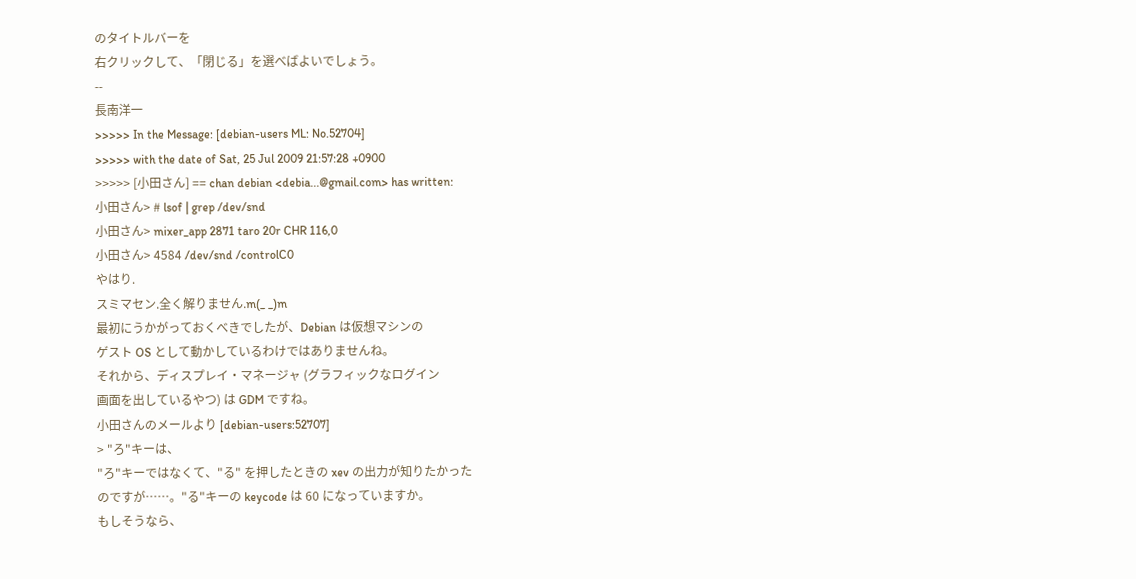のタイトルバーを
右クリックして、「閉じる」を選べばよいでしょう。
--
長南洋一
>>>>> In the Message: [debian-users ML: No.52704]
>>>>> with the date of Sat, 25 Jul 2009 21:57:28 +0900
>>>>> [小田さん] == chan debian <debia...@gmail.com> has written:
小田さん> # lsof | grep /dev/snd
小田さん> mixer_app 2871 taro 20r CHR 116,0
小田さん> 4584 /dev/snd /controlC0
やはり.
スミマセン.全く解りません.m(_ _)m
最初にうかがっておくべきでしたが、Debian は仮想マシンの
ゲスト OS として動かしているわけではありませんね。
それから、ディスプレイ・マネージャ (グラフィックなログイン
画面を出しているやつ) は GDM ですね。
小田さんのメールより [debian-users:52707]
> "ろ"キーは、
"ろ"キーではなくて、"る" を押したときの xev の出力が知りたかった
のですが……。"る"キーの keycode は 60 になっていますか。
もしそうなら、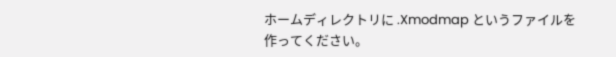ホームディレクトリに .Xmodmap というファイルを
作ってください。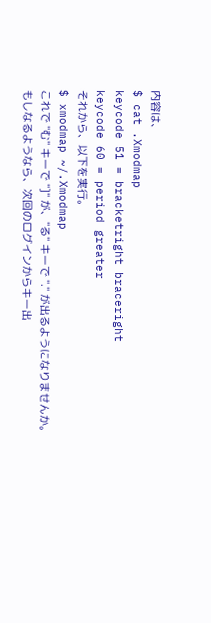内容は、
$ cat .Xmodmap
keycode 51 = bracketright braceright
keycode 60 = period greater
それから、以下を実行。
$ xmodmap ~/.Xmodmap
これで "む" キーで "]" が、"る" キーで "." が出るようになりませんか。
もしなるようなら、次回のログインからキー出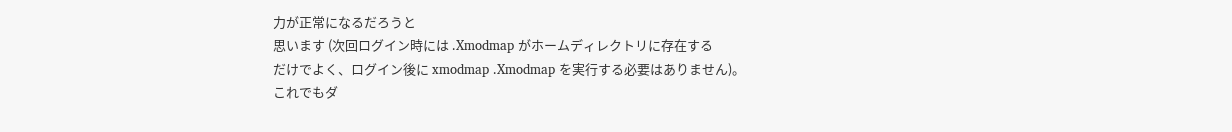力が正常になるだろうと
思います (次回ログイン時には .Xmodmap がホームディレクトリに存在する
だけでよく、ログイン後に xmodmap .Xmodmap を実行する必要はありません)。
これでもダ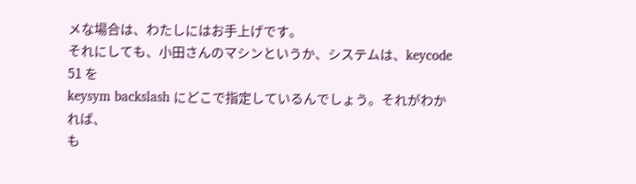メな場合は、わたしにはお手上げです。
それにしても、小田さんのマシンというか、システムは、keycode 51 を
keysym backslash にどこで指定しているんでしょう。それがわかれば、
も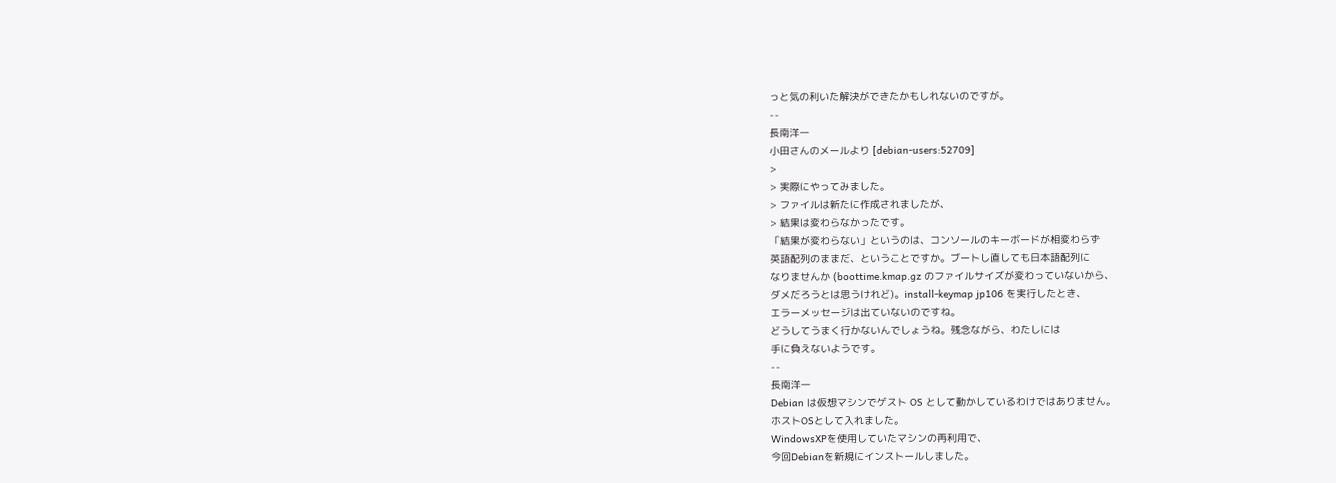っと気の利いた解決ができたかもしれないのですが。
--
長南洋一
小田さんのメールより [debian-users:52709]
>
> 実際にやってみました。
> ファイルは新たに作成されましたが、
> 結果は変わらなかったです。
「結果が変わらない」というのは、コンソールのキーボードが相変わらず
英語配列のままだ、ということですか。ブートし直しても日本語配列に
なりませんか (boottime.kmap.gz のファイルサイズが変わっていないから、
ダメだろうとは思うけれど)。install-keymap jp106 を実行したとき、
エラーメッセージは出ていないのですね。
どうしてうまく行かないんでしょうね。残念ながら、わたしには
手に負えないようです。
--
長南洋一
Debian は仮想マシンでゲスト OS として動かしているわけではありません。
ホストOSとして入れました。
WindowsXPを使用していたマシンの再利用で、
今回Debianを新規にインストールしました。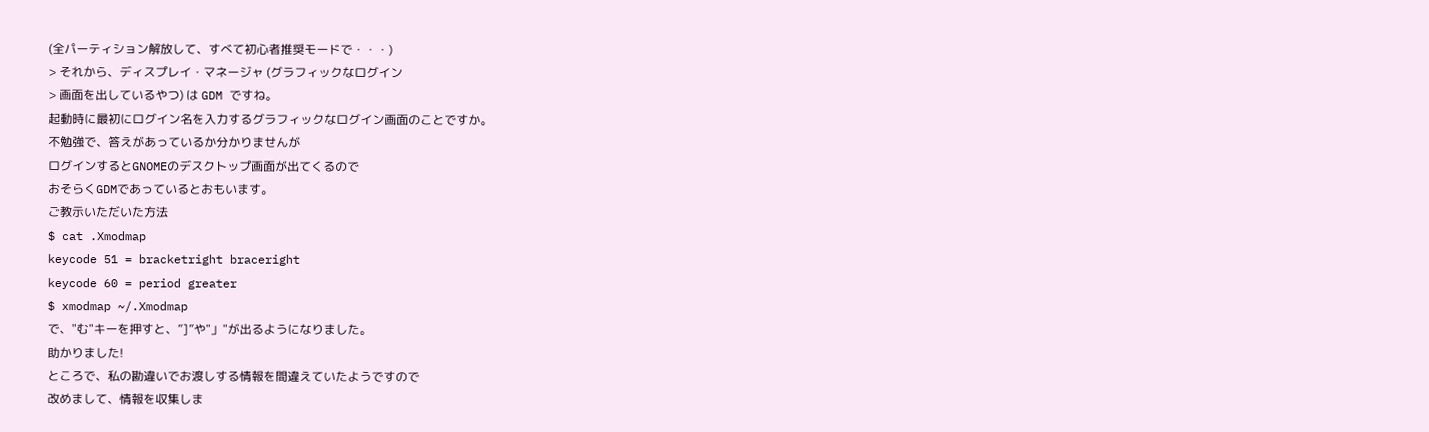(全パーティション解放して、すべて初心者推奨モードで・・・)
> それから、ディスプレイ・マネージャ (グラフィックなログイン
> 画面を出しているやつ) は GDM ですね。
起動時に最初にログイン名を入力するグラフィックなログイン画面のことですか。
不勉強で、答えがあっているか分かりませんが
ログインするとGNOMEのデスクトップ画面が出てくるので
おそらくGDMであっているとおもいます。
ご教示いただいた方法
$ cat .Xmodmap
keycode 51 = bracketright braceright
keycode 60 = period greater
$ xmodmap ~/.Xmodmap
で、"む"キーを押すと、”]”や"」"が出るようになりました。
助かりました!
ところで、私の勘違いでお渡しする情報を間違えていたようですので
改めまして、情報を収集しま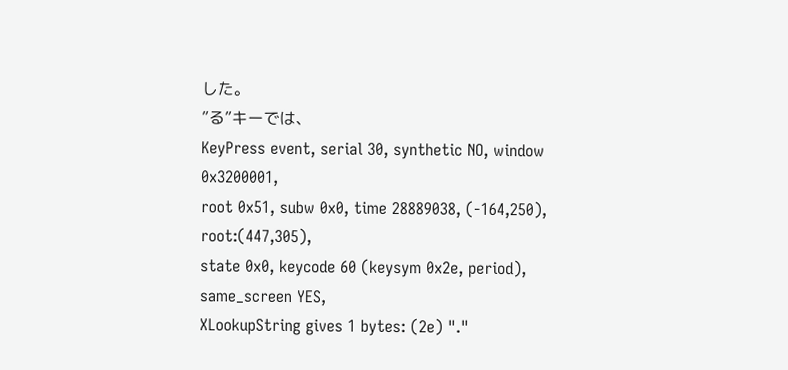した。
”る”キーでは、
KeyPress event, serial 30, synthetic NO, window 0x3200001,
root 0x51, subw 0x0, time 28889038, (-164,250), root:(447,305),
state 0x0, keycode 60 (keysym 0x2e, period), same_screen YES,
XLookupString gives 1 bytes: (2e) "."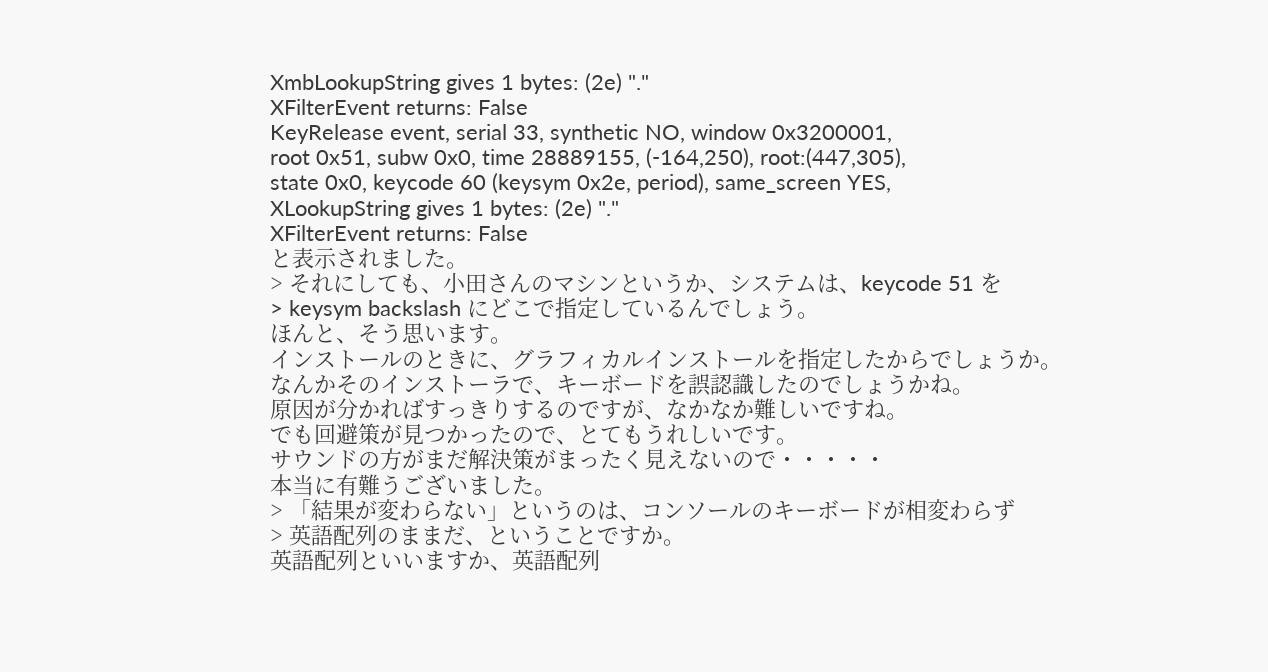XmbLookupString gives 1 bytes: (2e) "."
XFilterEvent returns: False
KeyRelease event, serial 33, synthetic NO, window 0x3200001,
root 0x51, subw 0x0, time 28889155, (-164,250), root:(447,305),
state 0x0, keycode 60 (keysym 0x2e, period), same_screen YES,
XLookupString gives 1 bytes: (2e) "."
XFilterEvent returns: False
と表示されました。
> それにしても、小田さんのマシンというか、システムは、keycode 51 を
> keysym backslash にどこで指定しているんでしょう。
ほんと、そう思います。
インストールのときに、グラフィカルインストールを指定したからでしょうか。
なんかそのインストーラで、キーボードを誤認識したのでしょうかね。
原因が分かればすっきりするのですが、なかなか難しいですね。
でも回避策が見つかったので、とてもうれしいです。
サウンドの方がまだ解決策がまったく見えないので・・・・・
本当に有難うございました。
> 「結果が変わらない」というのは、コンソールのキーボードが相変わらず
> 英語配列のままだ、ということですか。
英語配列といいますか、英語配列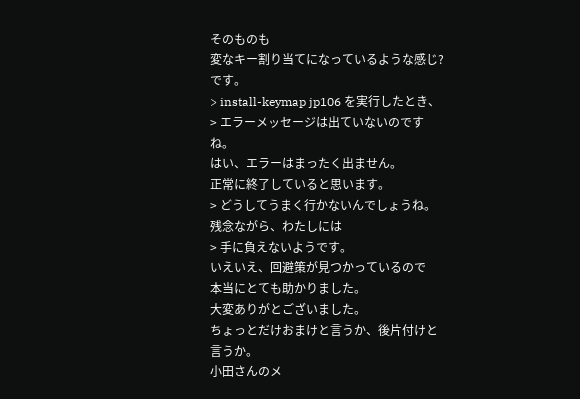そのものも
変なキー割り当てになっているような感じ?です。
> install-keymap jp106 を実行したとき、
> エラーメッセージは出ていないのですね。
はい、エラーはまったく出ません。
正常に終了していると思います。
> どうしてうまく行かないんでしょうね。残念ながら、わたしには
> 手に負えないようです。
いえいえ、回避策が見つかっているので
本当にとても助かりました。
大変ありがとございました。
ちょっとだけおまけと言うか、後片付けと言うか。
小田さんのメ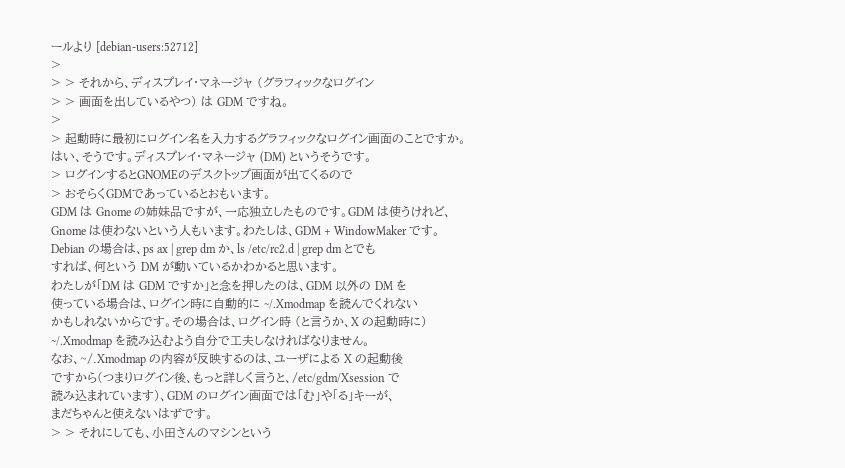ールより [debian-users:52712]
>
> > それから、ディスプレイ・マネージャ (グラフィックなログイン
> > 画面を出しているやつ) は GDM ですね。
>
> 起動時に最初にログイン名を入力するグラフィックなログイン画面のことですか。
はい、そうです。ディスプレイ・マネージャ (DM) というそうです。
> ログインするとGNOMEのデスクトップ画面が出てくるので
> おそらくGDMであっているとおもいます。
GDM は Gnome の姉妹品ですが、一応独立したものです。GDM は使うけれど、
Gnome は使わないという人もいます。わたしは、GDM + WindowMaker です。
Debian の場合は、ps ax | grep dm か、ls /etc/rc2.d | grep dm とでも
すれば、何という DM が動いているかわかると思います。
わたしが「DM は GDM ですか」と念を押したのは、GDM 以外の DM を
使っている場合は、ログイン時に自動的に ~/.Xmodmap を読んでくれない
かもしれないからです。その場合は、ログイン時 (と言うか、X の起動時に)
~/.Xmodmap を読み込むよう自分で工夫しなければなりません。
なお、~/.Xmodmap の内容が反映するのは、ユーザによる X の起動後
ですから(つまりログイン後、もっと詳しく言うと、/etc/gdm/Xsession で
読み込まれています)、GDM のログイン画面では「む」や「る」キーが、
まだちゃんと使えないはずです。
> > それにしても、小田さんのマシンという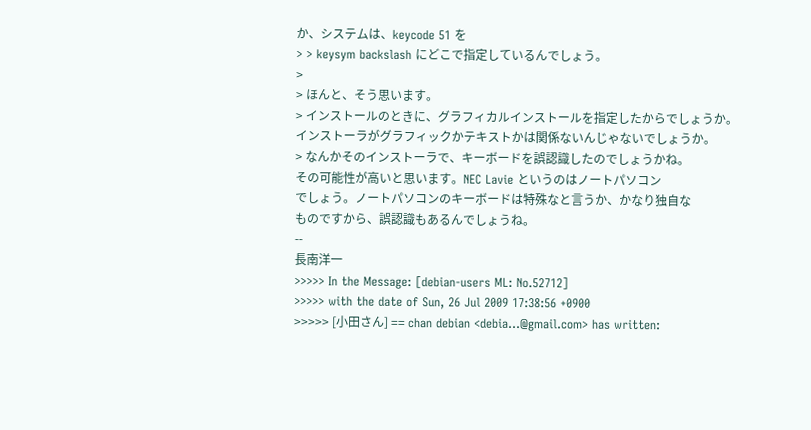か、システムは、keycode 51 を
> > keysym backslash にどこで指定しているんでしょう。
>
> ほんと、そう思います。
> インストールのときに、グラフィカルインストールを指定したからでしょうか。
インストーラがグラフィックかテキストかは関係ないんじゃないでしょうか。
> なんかそのインストーラで、キーボードを誤認識したのでしょうかね。
その可能性が高いと思います。NEC Lavie というのはノートパソコン
でしょう。ノートパソコンのキーボードは特殊なと言うか、かなり独自な
ものですから、誤認識もあるんでしょうね。
--
長南洋一
>>>>> In the Message: [debian-users ML: No.52712]
>>>>> with the date of Sun, 26 Jul 2009 17:38:56 +0900
>>>>> [小田さん] == chan debian <debia...@gmail.com> has written: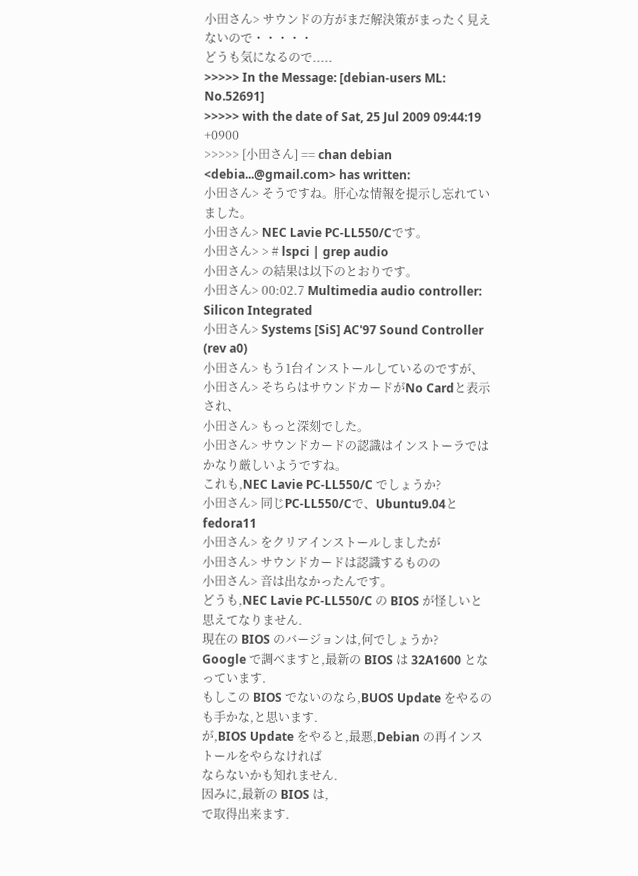小田さん> サウンドの方がまだ解決策がまったく見えないので・・・・・
どうも気になるので.....
>>>>> In the Message: [debian-users ML: No.52691]
>>>>> with the date of Sat, 25 Jul 2009 09:44:19 +0900
>>>>> [小田さん] == chan debian <debia...@gmail.com> has written:
小田さん> そうですね。肝心な情報を提示し忘れていました。
小田さん> NEC Lavie PC-LL550/Cです。
小田さん> > # lspci | grep audio
小田さん> の結果は以下のとおりです。
小田さん> 00:02.7 Multimedia audio controller: Silicon Integrated
小田さん> Systems [SiS] AC'97 Sound Controller (rev a0)
小田さん> もう1台インストールしているのですが、
小田さん> そちらはサウンドカードがNo Cardと表示され、
小田さん> もっと深刻でした。
小田さん> サウンドカードの認識はインストーラではかなり厳しいようですね。
これも,NEC Lavie PC-LL550/C でしょうか?
小田さん> 同じPC-LL550/Cで、Ubuntu9.04とfedora11
小田さん> をクリアインストールしましたが
小田さん> サウンドカードは認識するものの
小田さん> 音は出なかったんです。
どうも,NEC Lavie PC-LL550/C の BIOS が怪しいと思えてなりません.
現在の BIOS のバージョンは,何でしょうか?
Google で調べますと,最新の BIOS は 32A1600 となっています.
もしこの BIOS でないのなら,BUOS Update をやるのも手かな,と思います.
が,BIOS Update をやると,最悪,Debian の再インストールをやらなければ
ならないかも知れません.
因みに,最新の BIOS は,
で取得出来ます.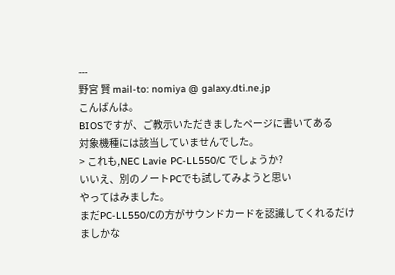---
野宮 賢 mail-to: nomiya @ galaxy.dti.ne.jp
こんばんは。
BIOSですが、ご教示いただきましたページに書いてある
対象機種には該当していませんでした。
> これも,NEC Lavie PC-LL550/C でしょうか?
いいえ、別のノートPCでも試してみようと思い
やってはみました。
まだPC-LL550/Cの方がサウンドカードを認識してくれるだけ
ましかな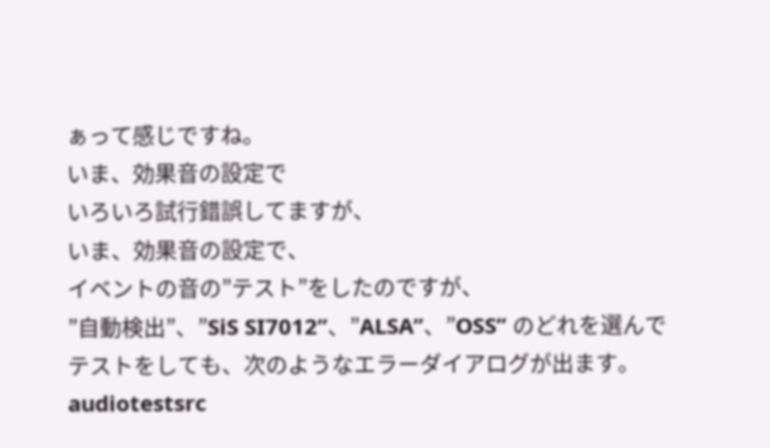ぁって感じですね。
いま、効果音の設定で
いろいろ試行錯誤してますが、
いま、効果音の設定で、
イベントの音の”テスト”をしたのですが、
”自動検出”、”SiS SI7012”、”ALSA”、”OSS” のどれを選んで
テストをしても、次のようなエラーダイアログが出ます。
audiotestsrc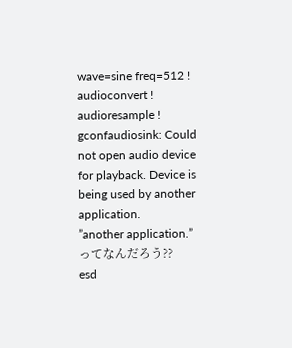wave=sine freq=512 ! audioconvert ! audioresample !
gconfaudiosink: Could not open audio device for playback. Device is
being used by another application.
”another application.”ってなんだろう??
esd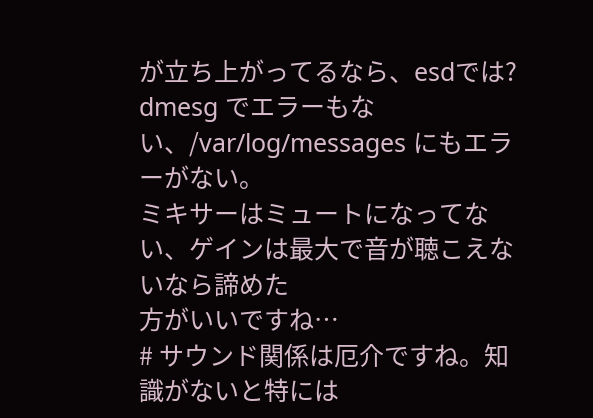が立ち上がってるなら、esdでは?
dmesg でエラーもない、/var/log/messages にもエラーがない。
ミキサーはミュートになってない、ゲインは最大で音が聴こえないなら諦めた
方がいいですね…
# サウンド関係は厄介ですね。知識がないと特には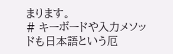まります。
# キーボードや入力メソッドも日本語という厄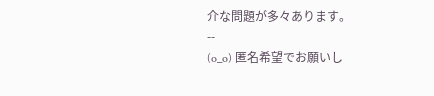介な問題が多々あります。
--
(o_o) 匿名希望でお願いし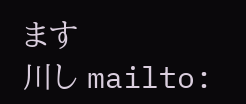ます
川し mailto: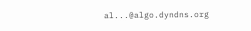al...@algo.dyndns.org